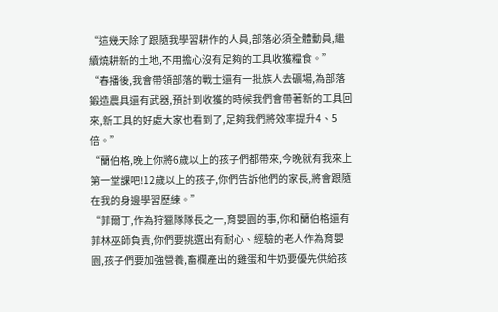“這幾天除了跟隨我學習耕作的人員,部落必須全體動員,繼續燒耕新的土地,不用擔心沒有足夠的工具收獲糧食。”
“春播後,我會帶領部落的戰士還有一批族人去礦場,為部落鍛造農具還有武器,預計到收獲的時候我們會帶著新的工具回來,新工具的好處大家也看到了,足夠我們將效率提升4、5倍。”
“蘭伯格,晚上你將6歲以上的孩子們都帶來,今晚就有我來上第一堂課吧!12歲以上的孩子,你們告訴他們的家長,將會跟隨在我的身邊學習歷練。”
“菲爾丁,作為狩獵隊隊長之一,育嬰園的事,你和蘭伯格還有菲林巫師負責,你們要挑選出有耐心、經驗的老人作為育嬰園,孩子們要加強營養,畜欄產出的雞蛋和牛奶要優先供給孩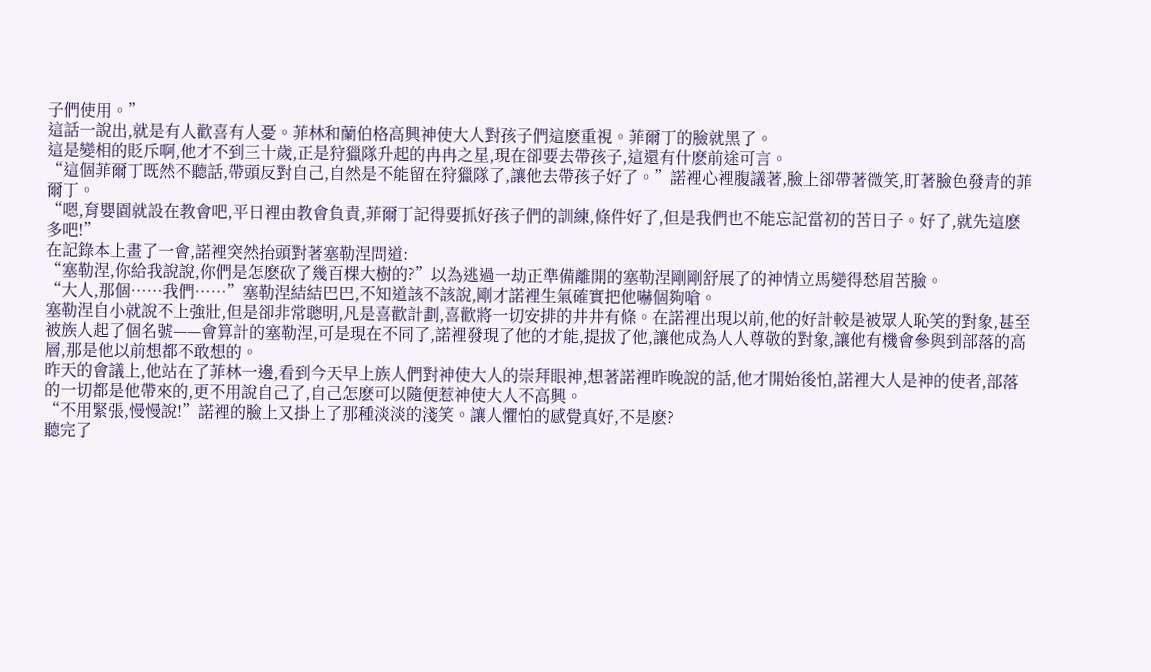子們使用。”
這話一說出,就是有人歡喜有人憂。菲林和蘭伯格高興神使大人對孩子們這麽重視。菲爾丁的臉就黑了。
這是變相的貶斥啊,他才不到三十歲,正是狩獵隊升起的冉冉之星,現在卻要去帶孩子,這還有什麽前途可言。
“這個菲爾丁既然不聽話,帶頭反對自己,自然是不能留在狩獵隊了,讓他去帶孩子好了。”諾裡心裡腹議著,臉上卻帶著微笑,盯著臉色發青的菲爾丁。
“嗯,育嬰園就設在教會吧,平日裡由教會負責,菲爾丁記得要抓好孩子們的訓練,條件好了,但是我們也不能忘記當初的苦日子。好了,就先這麽多吧!”
在記錄本上畫了一會,諾裡突然抬頭對著塞勒涅問道:
“塞勒涅,你給我說說,你們是怎麽砍了幾百棵大樹的?”以為逃過一劫正準備離開的塞勒涅剛剛舒展了的神情立馬變得愁眉苦臉。
“大人,那個……我們……”塞勒涅結結巴巴,不知道該不該說,剛才諾裡生氣確實把他嚇個夠嗆。
塞勒涅自小就說不上強壯,但是卻非常聰明,凡是喜歡計劃,喜歡將一切安排的井井有條。在諾裡出現以前,他的好計較是被眾人恥笑的對象,甚至被族人起了個名號——會算計的塞勒涅,可是現在不同了,諾裡發現了他的才能,提拔了他,讓他成為人人尊敬的對象,讓他有機會參與到部落的高層,那是他以前想都不敢想的。
昨天的會議上,他站在了菲林一邊,看到今天早上族人們對神使大人的崇拜眼神,想著諾裡昨晚說的話,他才開始後怕,諾裡大人是神的使者,部落的一切都是他帶來的,更不用說自己了,自己怎麽可以隨便惹神使大人不高興。
“不用緊張,慢慢說!”諾裡的臉上又掛上了那種淡淡的淺笑。讓人懼怕的感覺真好,不是麽?
聽完了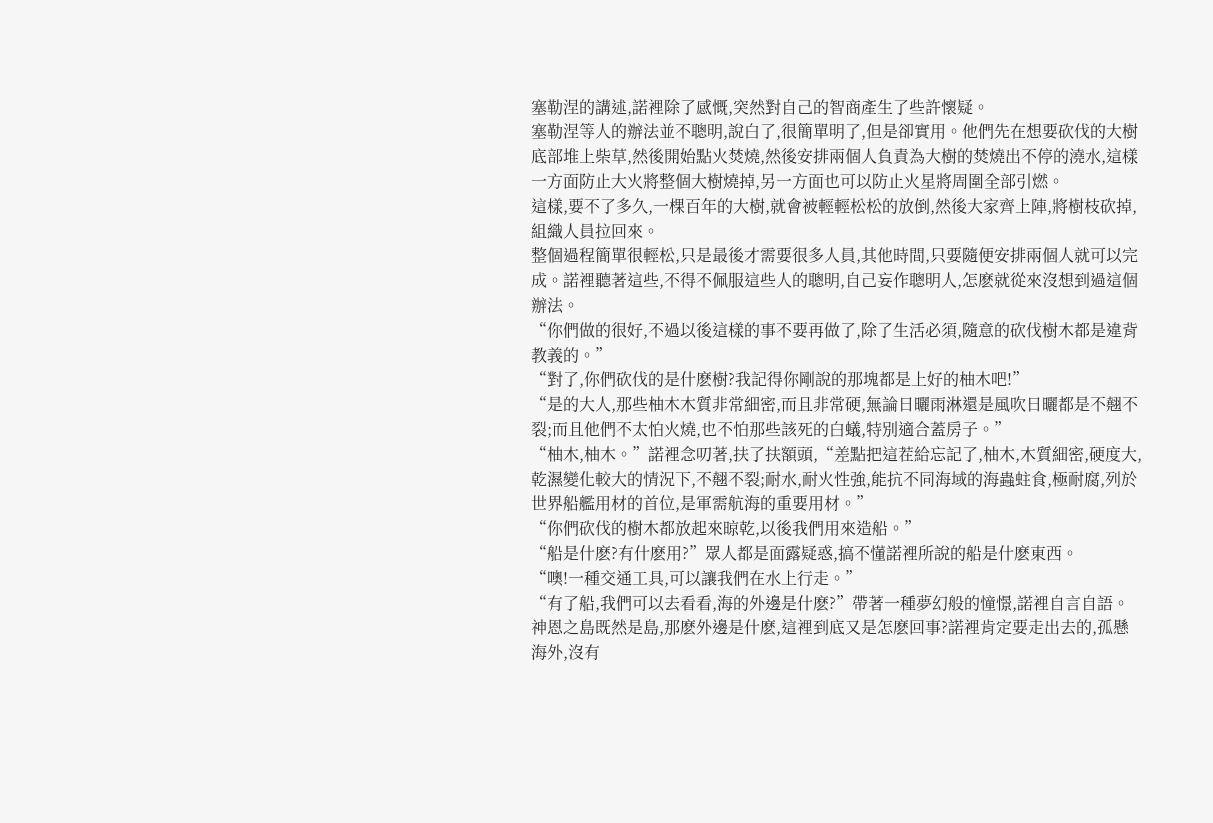塞勒涅的講述,諾裡除了感慨,突然對自己的智商產生了些許懷疑。
塞勒涅等人的辦法並不聰明,說白了,很簡單明了,但是卻實用。他們先在想要砍伐的大樹底部堆上柴草,然後開始點火焚燒,然後安排兩個人負責為大樹的焚燒出不停的澆水,這樣一方面防止大火將整個大樹燒掉,另一方面也可以防止火星將周圍全部引燃。
這樣,要不了多久,一棵百年的大樹,就會被輕輕松松的放倒,然後大家齊上陣,將樹枝砍掉,組織人員拉回來。
整個過程簡單很輕松,只是最後才需要很多人員,其他時間,只要隨便安排兩個人就可以完成。諾裡聽著這些,不得不佩服這些人的聰明,自己妄作聰明人,怎麽就從來沒想到過這個辦法。
“你們做的很好,不過以後這樣的事不要再做了,除了生活必須,隨意的砍伐樹木都是違背教義的。”
“對了,你們砍伐的是什麽樹?我記得你剛說的那塊都是上好的柚木吧!”
“是的大人,那些柚木木質非常細密,而且非常硬,無論日曬雨淋還是風吹日曬都是不翹不裂;而且他們不太怕火燒,也不怕那些該死的白蟻,特別適合蓋房子。”
“柚木,柚木。”諾裡念叨著,扶了扶額頭,“差點把這茬給忘記了,柚木,木質細密,硬度大,乾濕變化較大的情況下,不翹不裂;耐水,耐火性強,能抗不同海域的海蟲蛀食,極耐腐,列於世界船艦用材的首位,是軍需航海的重要用材。”
“你們砍伐的樹木都放起來晾乾,以後我們用來造船。”
“船是什麽?有什麽用?”眾人都是面露疑惑,搞不懂諾裡所說的船是什麽東西。
“噢!一種交通工具,可以讓我們在水上行走。”
“有了船,我們可以去看看,海的外邊是什麽?”帶著一種夢幻般的憧憬,諾裡自言自語。
神恩之島既然是島,那麽外邊是什麽,這裡到底又是怎麽回事?諾裡肯定要走出去的,孤懸海外,沒有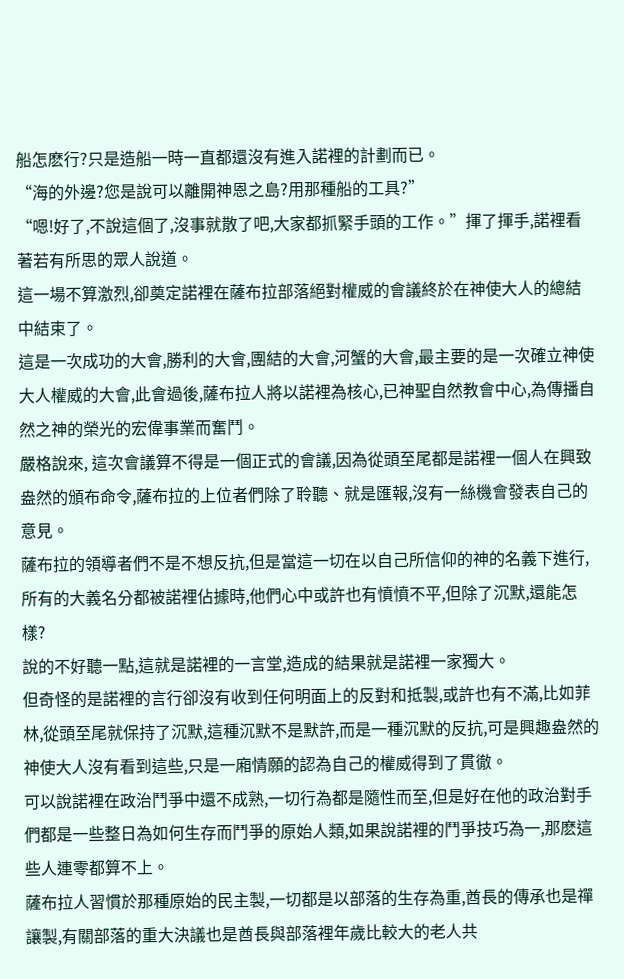船怎麽行?只是造船一時一直都還沒有進入諾裡的計劃而已。
“海的外邊?您是說可以離開神恩之島?用那種船的工具?”
“嗯!好了,不說這個了,沒事就散了吧,大家都抓緊手頭的工作。”揮了揮手,諾裡看著若有所思的眾人說道。
這一場不算激烈,卻奠定諾裡在薩布拉部落絕對權威的會議終於在神使大人的總結中結束了。
這是一次成功的大會,勝利的大會,團結的大會,河蟹的大會,最主要的是一次確立神使大人權威的大會,此會過後,薩布拉人將以諾裡為核心,已神聖自然教會中心,為傳播自然之神的榮光的宏偉事業而奮鬥。
嚴格說來, 這次會議算不得是一個正式的會議,因為從頭至尾都是諾裡一個人在興致盎然的頒布命令,薩布拉的上位者們除了聆聽、就是匯報,沒有一絲機會發表自己的意見。
薩布拉的領導者們不是不想反抗,但是當這一切在以自己所信仰的神的名義下進行,所有的大義名分都被諾裡佔據時,他們心中或許也有憤憤不平,但除了沉默,還能怎樣?
說的不好聽一點,這就是諾裡的一言堂,造成的結果就是諾裡一家獨大。
但奇怪的是諾裡的言行卻沒有收到任何明面上的反對和抵製,或許也有不滿,比如菲林,從頭至尾就保持了沉默,這種沉默不是默許,而是一種沉默的反抗,可是興趣盎然的神使大人沒有看到這些,只是一廂情願的認為自己的權威得到了貫徹。
可以說諾裡在政治鬥爭中還不成熟,一切行為都是隨性而至,但是好在他的政治對手們都是一些整日為如何生存而鬥爭的原始人類,如果說諾裡的鬥爭技巧為一,那麽這些人連零都算不上。
薩布拉人習慣於那種原始的民主製,一切都是以部落的生存為重,酋長的傳承也是禪讓製,有關部落的重大決議也是酋長與部落裡年歲比較大的老人共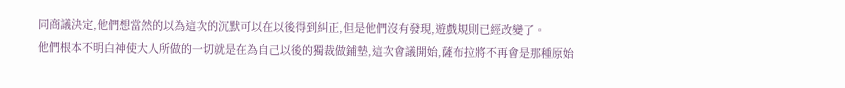同商議決定,他們想當然的以為這次的沉默可以在以後得到糾正,但是他們沒有發現,遊戲規則已經改變了。
他們根本不明白神使大人所做的一切就是在為自己以後的獨裁做鋪墊,這次會議開始,薩布拉將不再會是那種原始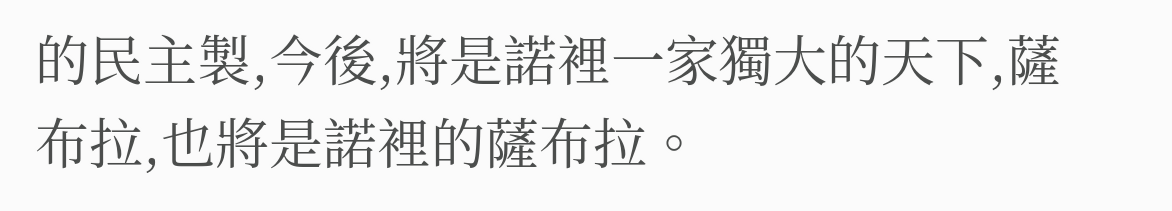的民主製,今後,將是諾裡一家獨大的天下,薩布拉,也將是諾裡的薩布拉。